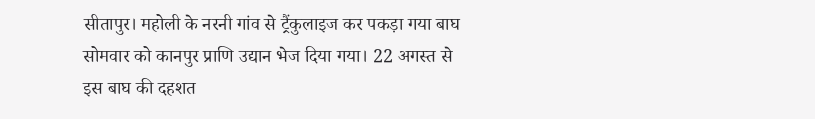सीतापुर। महोली के नरनी गांव से ट्रैंकुलाइज कर पकड़ा गया बाघ सोमवार को कानपुर प्राणि उद्यान भेज दिया गया। 22 अगस्त से इस बाघ की दहशत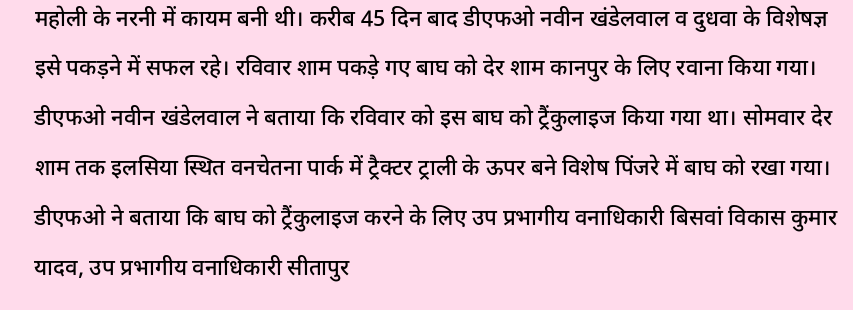महोली के नरनी में कायम बनी थी। करीब 45 दिन बाद डीएफओ नवीन खंडेलवाल व दुधवा के विशेषज्ञ इसे पकड़ने में सफल रहे। रविवार शाम पकड़े गए बाघ को देर शाम कानपुर के लिए रवाना किया गया।
डीएफओ नवीन खंडेलवाल ने बताया कि रविवार को इस बाघ को ट्रैंकुलाइज किया गया था। सोमवार देर शाम तक इलसिया स्थित वनचेतना पार्क में ट्रैक्टर ट्राली के ऊपर बने विशेष पिंजरे में बाघ को रखा गया। डीएफओ ने बताया कि बाघ को ट्रैंकुलाइज करने के लिए उप प्रभागीय वनाधिकारी बिसवां विकास कुमार यादव, उप प्रभागीय वनाधिकारी सीतापुर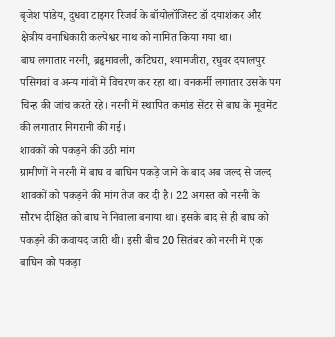बृजेश पांडेय, दुधवा टाइगर रिजर्व के बॉयोलॉजिस्ट डॉ दयाशंकर और क्षेत्रीय वनाधिकारी कल्पेश्वर नाथ को नामित किया गया था।
बाघ लगातार नरनी, ब्रहृमावली, कटिघरा, श्यामजीरा, रघुवर दयालपुर पसिगवां व अन्य गांवों में विचरण कर रहा था। वनकर्मी लगातार उसके पग चिन्ह की जांच करते रहे। नरनी में स्थापित कमांड सेंटर से बाघ के मूवमेंट की लगातार निगरानी की गई।
शावकों को पकड़ने की उठी मांग
ग्रामीणों ने नरनी में बाघ व बाघिन पकड़े जाने के बाद अब जल्द से जल्द शावकों को पकड़ने की मांग तेज कर दी है। 22 अगस्त को नरनी के सौरभ दीक्षित को बाघ ने निवाला बनाया था। इसके बाद से ही बाघ को पकड़ने की कवायद जारी थी। इसी बीच 20 सितंबर को नरनी में एक बाघिन को पकड़ा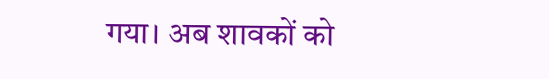गया। अब शावकों को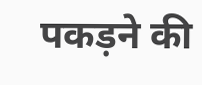पकड़ने की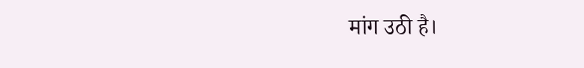मांग उठी है।